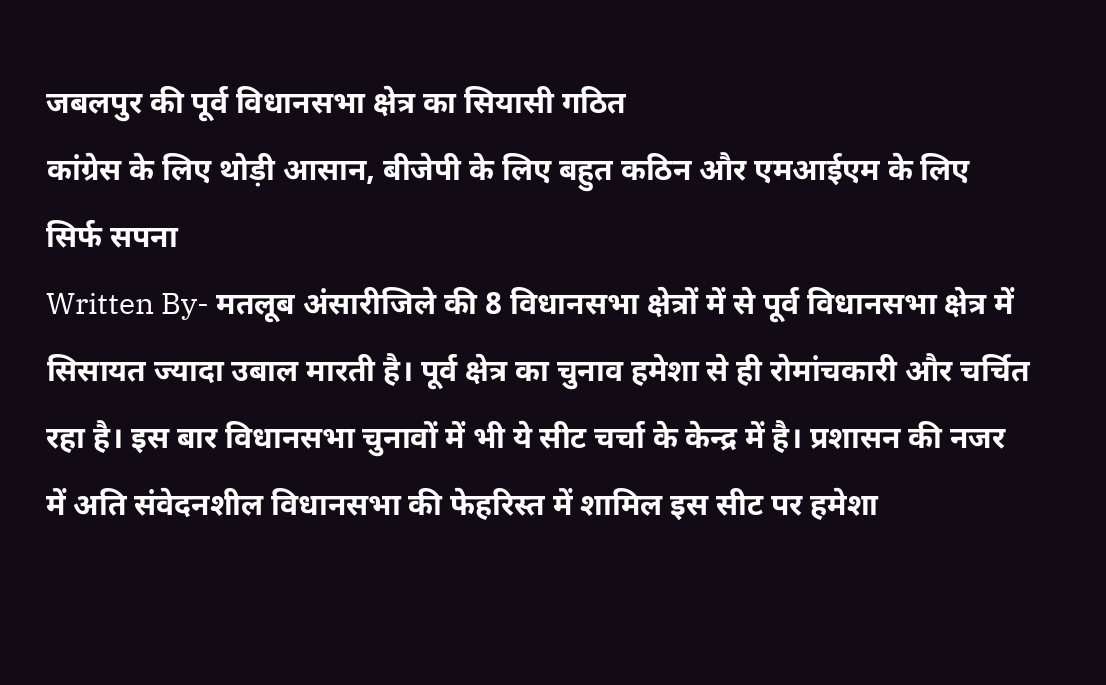जबलपुर की पूर्व विधानसभा क्षेत्र का सियासी गठित
कांग्रेस के लिए थोड़ी आसान, बीजेपी के लिए बहुत कठिन और एमआईएम के लिए सिर्फ सपना
Written By- मतलूब अंसारीजिले की 8 विधानसभा क्षेत्रों में से पूर्व विधानसभा क्षेत्र में सिसायत ज्यादा उबाल मारती है। पूर्व क्षेत्र का चुनाव हमेशा से ही रोमांचकारी और चर्चित रहा है। इस बार विधानसभा चुनावों में भी ये सीट चर्चा के केन्द्र में है। प्रशासन की नजर में अति संवेदनशील विधानसभा की फेहरिस्त में शामिल इस सीट पर हमेशा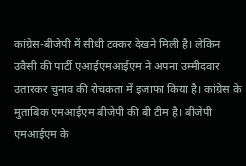कांग्रेस-बीजेपी में सीधी टक्कर देखने मिली है। लेकिन उवैसी की पार्टी एआईएमआईएम ने अपना उम्मीदवार उतारकर चुनाव की रोचकता में इजाफा किया है। कांग्रेस के मुताबिक एमआईएम बीजेपी की बी टीम है। बीजेपी एमआईएम के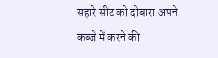सहारे सीट को दोबारा अपने कब्जे में करने की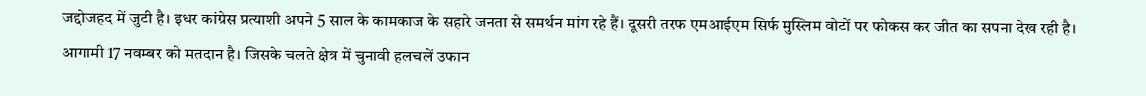जद्दोजहद में जुटी है। इधर कांग्रेस प्रत्याशी अपने 5 साल के कामकाज के सहारे जनता से समर्थन मांग रहे हैं। दूसरी तरफ एमआईएम सिर्फ मुस्लिम वोटों पर फोकस कर जीत का सपना देख रही है।
आगामी 17 नवम्बर को मतदान है। जिसके चलते क्षेत्र में चुनावी हलचलें उफान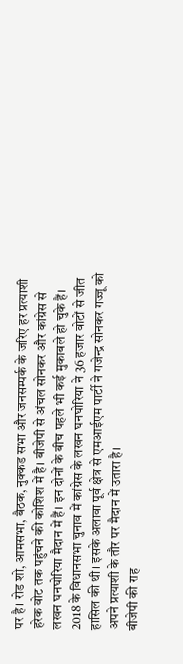पर है। रोड शो, आमसभा, बैठक, नुक्कड सभा और जनसम्पर्क के जरिए हर प्रत्याशी हरेक वोट तक पहुंचने की कोशिश में है। बीजेपी से अंचल सोनकर और कांग्रेस से लखन घनघोरिया मैदान में हैं। इन दोनों के बीच पहले भी कई मुकाबले हो चुके हैं। 2018 के विधानसभा चुनाव में कांग्रेस के लखन घनघोरिया ने 36 हजार वोटों से जीत हासिल की थी। इसके अलावा पूर्व क्षेत्र से एमआईएम पार्टी ने गजेन्द्र सोनकर गज्जू को अपने प्रत्याशी के तौर पर मैदान में उतारा है।
बीजेपी की राह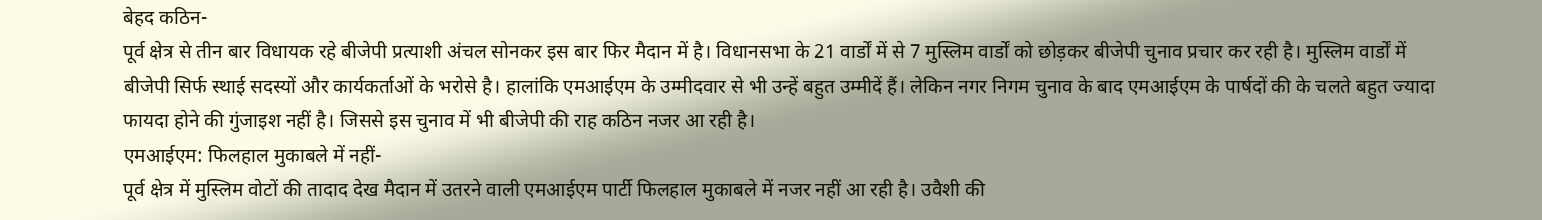बेहद कठिन-
पूर्व क्षेत्र से तीन बार विधायक रहे बीजेपी प्रत्याशी अंचल सोनकर इस बार फिर मैदान में है। विधानसभा के 21 वार्डों में से 7 मुस्लिम वार्डों को छोड़कर बीजेपी चुनाव प्रचार कर रही है। मुस्लिम वार्डों में बीजेपी सिर्फ स्थाई सदस्यों और कार्यकर्ताओं के भरोसे है। हालांकि एमआईएम के उम्मीदवार से भी उन्हें बहुत उम्मीदें हैं। लेकिन नगर निगम चुनाव के बाद एमआईएम के पार्षदों की के चलते बहुत ज्यादा फायदा होने की गुंजाइश नहीं है। जिससे इस चुनाव में भी बीजेपी की राह कठिन नजर आ रही है।
एमआईएम: फिलहाल मुकाबले में नहीं-
पूर्व क्षेत्र में मुस्लिम वोटों की तादाद देख मैदान में उतरने वाली एमआईएम पार्टी फिलहाल मुकाबले में नजर नहीं आ रही है। उवैशी की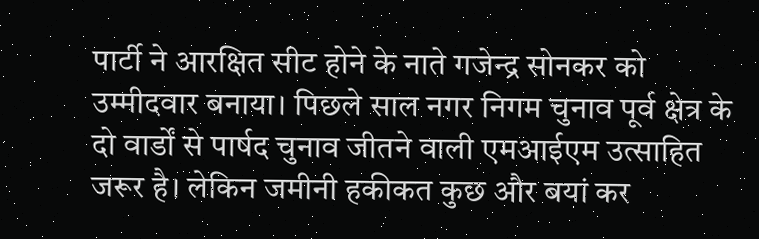पार्टी ने आरक्षित सीट होने के नाते गजेन्द्र सोनकर को उम्मीदवार बनाया। पिछले साल नगर निगम चुनाव पूर्व क्षेत्र के दो वार्डों से पार्षद चुनाव जीतने वाली एमआईएम उत्साहित जरूर है। लेकिन जमीनी हकीकत कुछ और बयां कर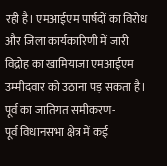रही है। एमआईएम पार्षदों का विरोध और जिला कार्यकारिणी में जारी विद्रोह का खामियाजा एमआईएम उम्मीदवार को उठाना पड़ सकता है।
पूर्व का जातिगत समीकरण-
पूर्व विधानसभा क्षेत्र में कई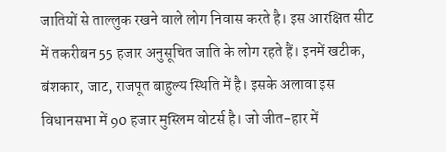जातियों से ताल्लुक रखने वाले लोग निवास करते है। इस आरक्षित सीट में तकरीबन 55 हजार अनुसूचित जाति के लोग रहते हैं। इनमें खटीक, बंशकार, जाट, राजपूत बाहुल्य स्थिति में है। इसके अलावा इस विधानसभा में 90 हजार मुस्लिम वोटर्स है। जो जीत-हार में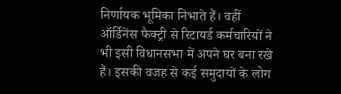निर्णायक भूमिका निभाते हैं। वहीं ऑर्डिनेंस फैक्ट्री से रिटायर्ड कर्मचारियों ने भी इसी विधानसभा में अपने घर बना रखे हैं। इसकी वजह से कई समुदायों के लोग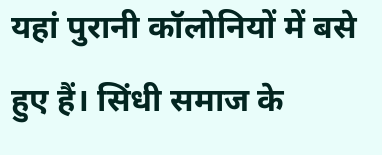यहां पुरानी कॉलोनियों में बसे हुए हैं। सिंधी समाज के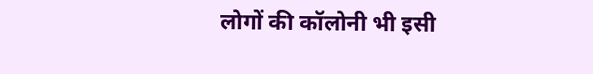लोगों की कॉलोनी भी इसी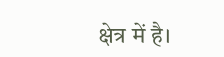क्षेत्र में है।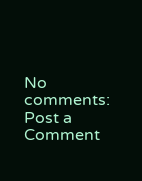No comments:
Post a Comment